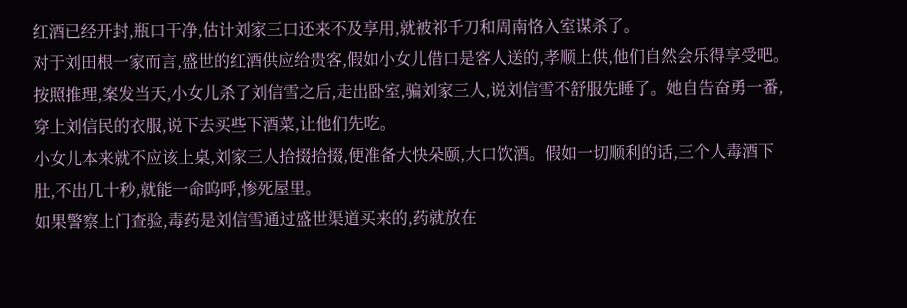红酒已经开封,瓶口干净,估计刘家三口还来不及享用,就被祁千刀和周南恪入室谋杀了。
对于刘田根一家而言,盛世的红酒供应给贵客,假如小女儿借口是客人送的,孝顺上供,他们自然会乐得享受吧。
按照推理,案发当天,小女儿杀了刘信雪之后,走出卧室,骗刘家三人,说刘信雪不舒服先睡了。她自告奋勇一番,穿上刘信民的衣服,说下去买些下酒菜,让他们先吃。
小女儿本来就不应该上桌,刘家三人拾掇拾掇,便准备大快朵颐,大口饮酒。假如一切顺利的话,三个人毒酒下肚,不出几十秒,就能一命呜呼,惨死屋里。
如果警察上门查验,毒药是刘信雪通过盛世渠道买来的,药就放在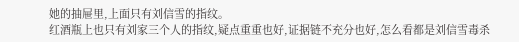她的抽屉里,上面只有刘信雪的指纹。
红酒瓶上也只有刘家三个人的指纹,疑点重重也好,证据链不充分也好,怎么看都是刘信雪毒杀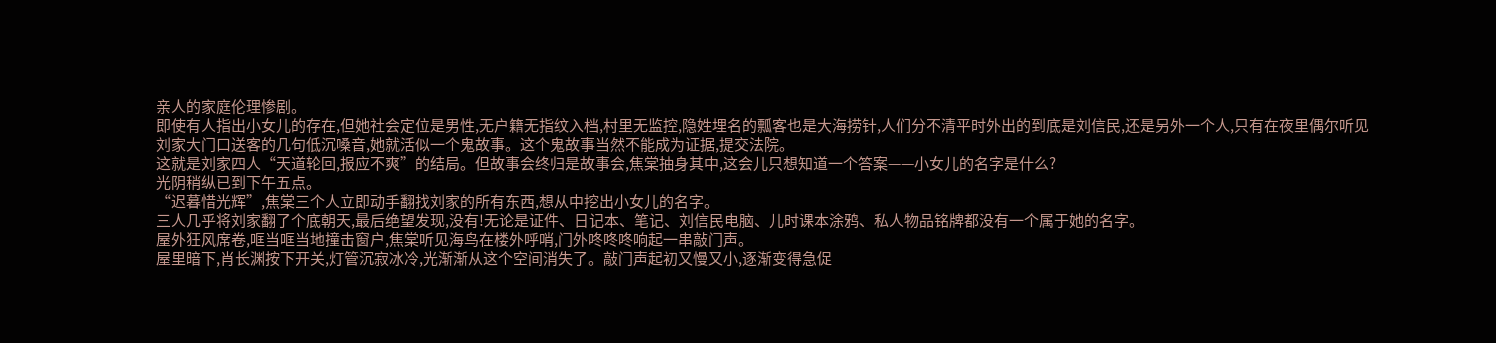亲人的家庭伦理惨剧。
即使有人指出小女儿的存在,但她社会定位是男性,无户籍无指纹入档,村里无监控,隐姓埋名的瓢客也是大海捞针,人们分不清平时外出的到底是刘信民,还是另外一个人,只有在夜里偶尔听见刘家大门口送客的几句低沉嗓音,她就活似一个鬼故事。这个鬼故事当然不能成为证据,提交法院。
这就是刘家四人“天道轮回,报应不爽”的结局。但故事会终归是故事会,焦棠抽身其中,这会儿只想知道一个答案——小女儿的名字是什么?
光阴稍纵已到下午五点。
“迟暮惜光辉”,焦棠三个人立即动手翻找刘家的所有东西,想从中挖出小女儿的名字。
三人几乎将刘家翻了个底朝天,最后绝望发现,没有!无论是证件、日记本、笔记、刘信民电脑、儿时课本涂鸦、私人物品铭牌都没有一个属于她的名字。
屋外狂风席卷,哐当哐当地撞击窗户,焦棠听见海鸟在楼外呼哨,门外咚咚咚响起一串敲门声。
屋里暗下,肖长渊按下开关,灯管沉寂冰冷,光渐渐从这个空间消失了。敲门声起初又慢又小,逐渐变得急促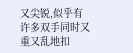又尖锐,似乎有许多双手同时又重又乱地扣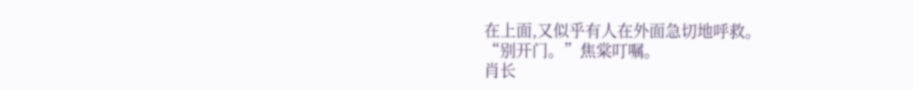在上面,又似乎有人在外面急切地呼救。
“别开门。”焦棠叮嘱。
肖长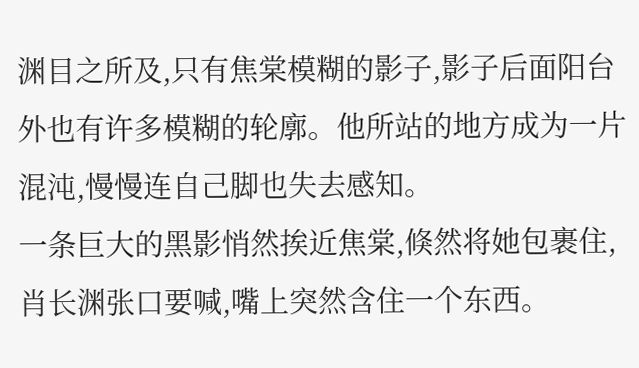渊目之所及,只有焦棠模糊的影子,影子后面阳台外也有许多模糊的轮廓。他所站的地方成为一片混沌,慢慢连自己脚也失去感知。
一条巨大的黑影悄然挨近焦棠,倏然将她包裹住,肖长渊张口要喊,嘴上突然含住一个东西。